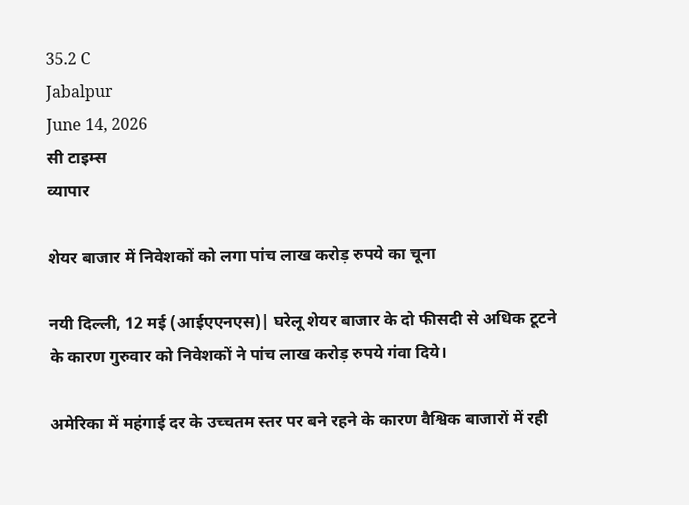35.2 C
Jabalpur
June 14, 2026
सी टाइम्स
व्यापार

शेयर बाजार में निवेशकों को लगा पांच लाख करोड़ रुपये का चूना

नयी दिल्ली, 12 मई (आईएएनएस)| घरेलू शेयर बाजार के दो फीसदी से अधिक टूटने के कारण गुरुवार को निवेशकों ने पांच लाख करोड़ रुपये गंवा दिये।

अमेरिका में महंगाई दर के उच्चतम स्तर पर बने रहने के कारण वैश्विक बाजारों में रही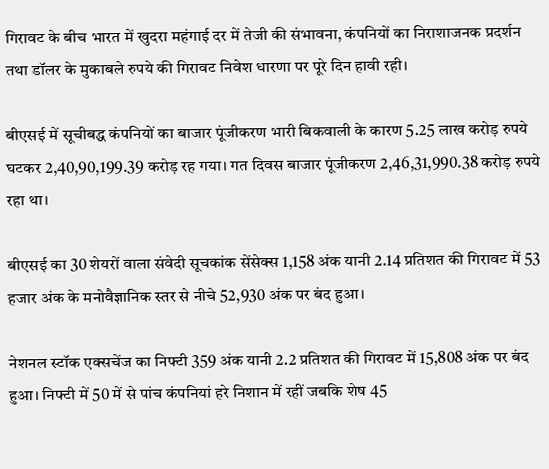गिरावट के बीच भारत में खुदरा महंगाई दर में तेजी की संभावना, कंपनियों का निराशाजनक प्रदर्शन तथा डॉलर के मुकाबले रुपये की गिरावट निवेश धारणा पर पूरे दिन हावी रही।

बीएसई में सूचीबद्ध कंपनियों का बाजार पूंजीकरण भारी बिकवाली के कारण 5.25 लाख करोड़ रुपये घटकर 2,40,90,199.39 करोड़ रह गया। गत दिवस बाजार पूंजीकरण 2,46,31,990.38 करोड़ रुपये रहा था।

बीएसई का 30 शेयरों वाला संवेदी सूचकांक सेंसेक्स 1,158 अंक यानी 2.14 प्रतिशत की गिरावट में 53 हजार अंक के मनोवैज्ञानिक स्तर से नीचे 52,930 अंक पर बंद हुआ।

नेशनल स्टॉक एक्सचेंज का निफ्टी 359 अंक यानी 2.2 प्रतिशत की गिरावट में 15,808 अंक पर बंद हुआ। निफ्टी में 50 में से पांच कंपनियां हरे निशान में रहीं जबकि शेष 45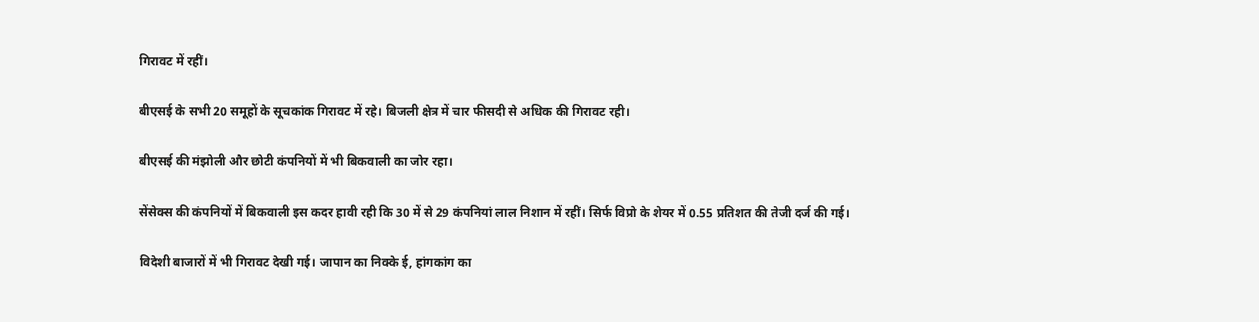गिरावट में रहीं।

बीएसई के सभी 20 समूहों के सूचकांक गिरावट में रहे। बिजली क्षेत्र में चार फीसदी से अधिक की गिरावट रही।

बीएसई की मंझोली और छोटी कंपनियों में भी बिकवाली का जोर रहा।

सेंसेक्स की कंपनियों में बिकवाली इस कदर हावी रही कि 30 में से 29 कंपनियां लाल निशान में रहीं। सिर्फ विप्रो के शेयर में 0.55 प्रतिशत की तेजी दर्ज की गई।

विदेशी बाजारों में भी गिरावट देखी गई। जापान का निक्के ई, हांगकांग का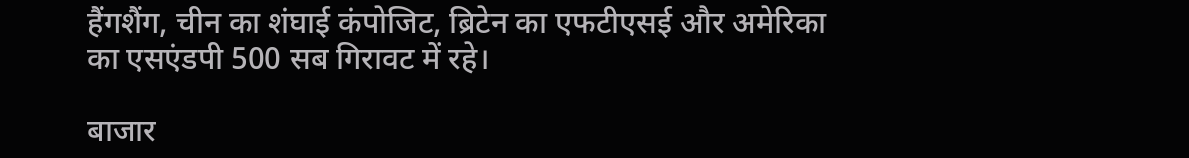हैंगशैंग, चीन का शंघाई कंपोजिट, ब्रिटेन का एफटीएसई और अमेरिका का एसएंडपी 500 सब गिरावट में रहे।

बाजार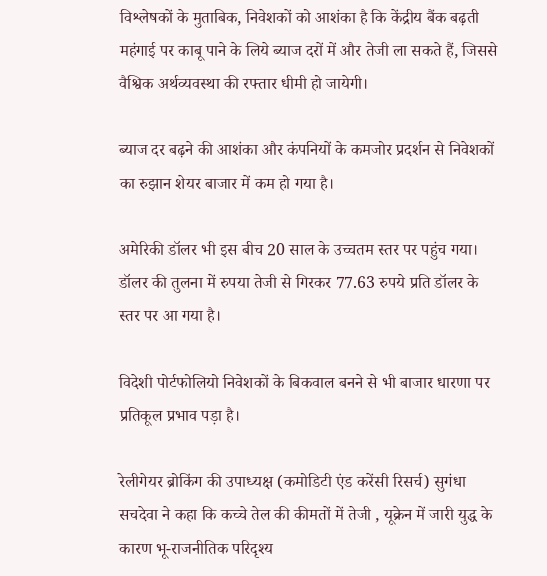विश्लेषकों के मुताबिक, निवेशकों को आशंका है कि केंद्रीय बैंक बढ़ती महंगाई पर काबू पाने के लिये ब्याज दरों में और तेजी ला सकते हैं, जिससे वैश्विक अर्थव्यवस्था की रफ्तार धीमी हो जायेगी।

ब्याज दर बढ़ने की आशंका और कंपनियों के कमजोर प्रदर्शन से निवेशकों का रुझान शेयर बाजार में कम हो गया है।

अमेरिकी डॉलर भी इस बीच 20 साल के उच्चतम स्तर पर पहुंच गया। डॉलर की तुलना में रुपया तेजी से गिरकर 77.63 रुपये प्रति डॉलर के स्तर पर आ गया है।

विदेशी पोर्टफोलियो निवेशकों के बिकवाल बनने से भी बाजार धारणा पर प्रतिकूल प्रभाव पड़ा है।

रेलीगेयर ब्रोकिंग की उपाध्यक्ष (कमोडिटी एंड करेंसी रिसर्च) सुगंधा सचदेवा ने कहा कि कच्चे तेल की कीमतों में तेजी , यूक्रेन में जारी युद्ध के कारण भू-राजनीतिक परिदृश्य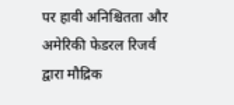पर हावी अनिश्चितता और अमेरिकी फेडरल रिजर्व द्वारा मौद्रिक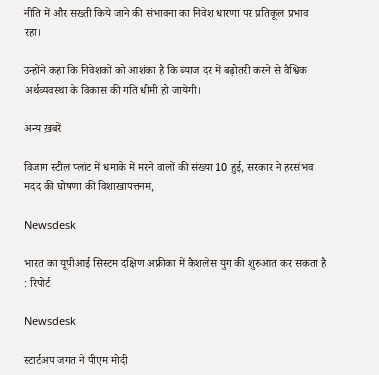नीति में और सख्ती किये जाने की संभावना का निवेश धारणा पर प्रतिकूल प्रभाव रहा।

उन्होंने कहा कि निवेशकों को आशंका है कि ब्याज दर में बढ़ोतरी करने से वैश्विक अर्थव्यवस्था के विकास की गति धीमी हो जायेगी।

अन्य ख़बरें

विजाग स्टील प्लांट में धमाके में मरने वालों की संख्या 10 हुई, सरकार ने हरसंभव मदद की घोषणा की विशाखापत्तनम,

Newsdesk

भारत का यूपीआई सिस्टम दक्षिण अफ्रीका में कैशलेस युग की शुरुआत कर सकता है : रिपोर्ट

Newsdesk

स्टार्टअप जगत ने पीएम मोदी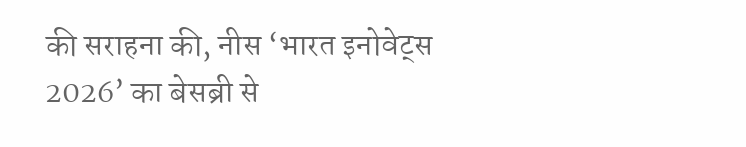की सराहना की, नीस ‘भारत इनोवेट्स 2026’ का बेसब्री से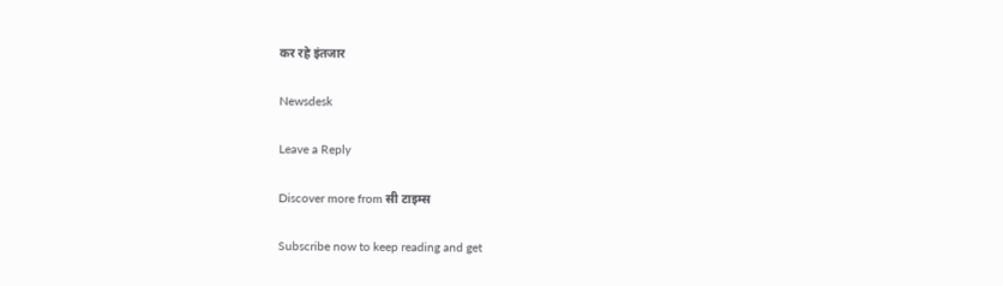कर रहे इंतजार

Newsdesk

Leave a Reply

Discover more from सी टाइम्स

Subscribe now to keep reading and get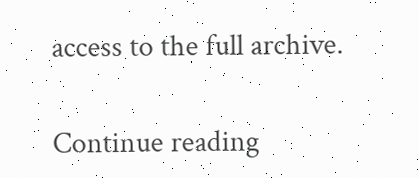access to the full archive.

Continue reading